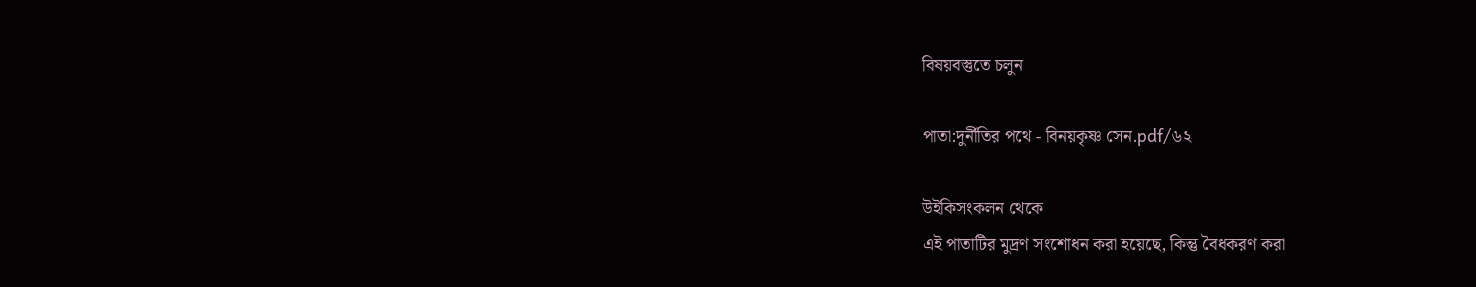বিষয়বস্তুতে চলুন

পাতা:দুর্নীতির পথে - বিনয়কৃষ্ণ সেন.pdf/৬২

উইকিসংকলন থেকে
এই পাতাটির মুদ্রণ সংশোধন করা হয়েছে, কিন্তু বৈধকরণ করা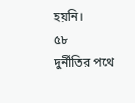হয়নি।
৫৮
দুর্নীতির পথে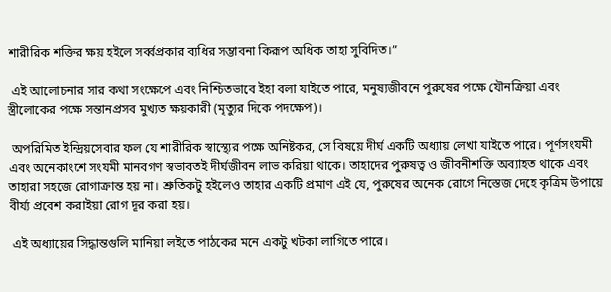শারীরিক শক্তির ক্ষয় হইলে সর্ব্বপ্রকার ব্যধির সম্ভাবনা কিরূপ অধিক তাহা সুবিদিত।”

 এই আলোচনার সার কথা সংক্ষেপে এবং নিশ্চিতভাবে ইহা বলা যাইতে পারে, মনুষ্যজীবনে পুরুষের পক্ষে যৌনক্রিয়া এবং স্ত্রীলোকের পক্ষে সন্তানপ্রসব মুখ্যত ক্ষয়কারী (মৃত্যুর দিকে পদক্ষেপ)।

 অপরিমিত ইন্দ্রিয়সেবার ফল যে শারীরিক স্বাস্থ্যের পক্ষে অনিষ্টকর, সে বিষয়ে দীর্ঘ একটি অধ্যায় লেখা যাইতে পারে। পূর্ণসংযমী এবং অনেকাংশে সংযমী মানবগণ স্বভাবতই দীর্ঘজীবন লাভ করিয়া থাকে। তাহাদের পুরুষত্ব ও জীবনীশক্তি অব্যাহত থাকে এবং তাহারা সহজে রোগাক্রান্ত হয় না। শ্রুতিকটু হইলেও তাহার একটি প্রমাণ এই যে, পুরুষের অনেক রোগে নিস্তেজ দেহে কৃত্রিম উপায়ে বীর্য্য প্রবেশ করাইয়া রোগ দূর করা হয়।

 এই অধ্যায়ের সিদ্ধান্তগুলি মানিয়া লইতে পাঠকের মনে একটু খটকা লাগিতে পারে।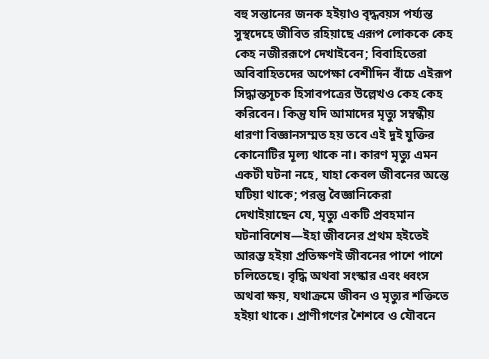বহু সন্তানের জনক হইয়াও বৃদ্ধবয়স পর্য্যন্ত সুস্থদেহে জীবিত রহিয়াছে এরূপ লোককে কেহ কেহ নজীররূপে দেখাইবেন; বিবাহিতেরা অবিবাহিতদের অপেক্ষা বেশীদিন বাঁচে এইরূপ সিদ্ধান্তসূচক হিসাবপত্রের উল্লেখও কেহ কেহ করিবেন। কিন্তু যদি আমাদের মৃত্যু সম্বন্ধীয় ধারণা বিজ্ঞানসম্মত হয় তবে এই দুই যুক্তির কোনোটির মূল্য থাকে না। কারণ মৃত্যু এমন একটী ঘটনা নহে, যাহা কেবল জীবনের অন্তে ঘটিয়া থাকে; পরন্তু বৈজ্ঞানিকেরা দেখাইয়াছেন যে, মৃত্যু একটি প্রবহমান ঘটনাবিশেষ—ইহা জীবনের প্রথম হইতেই আরম্ভ হইয়া প্রতিক্ষণই জীবনের পাশে পাশে চলিতেছে। বৃদ্ধি অথবা সংস্কার এবং ধ্বংস অথবা ক্ষয়, যথাক্রমে জীবন ও মৃত্যুর শক্তিতে হইয়া থাকে। প্রাণীগণের শৈশবে ও যৌবনে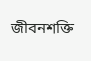জীবনশক্তি